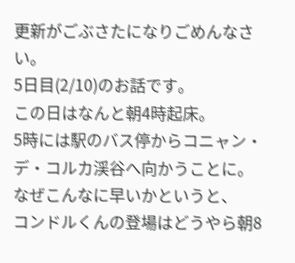更新がごぶさたになりごめんなさい。
5日目(2/10)のお話です。
この日はなんと朝4時起床。
5時には駅のバス停からコニャン・デ・コルカ渓谷へ向かうことに。
なぜこんなに早いかというと、
コンドルくんの登場はどうやら朝8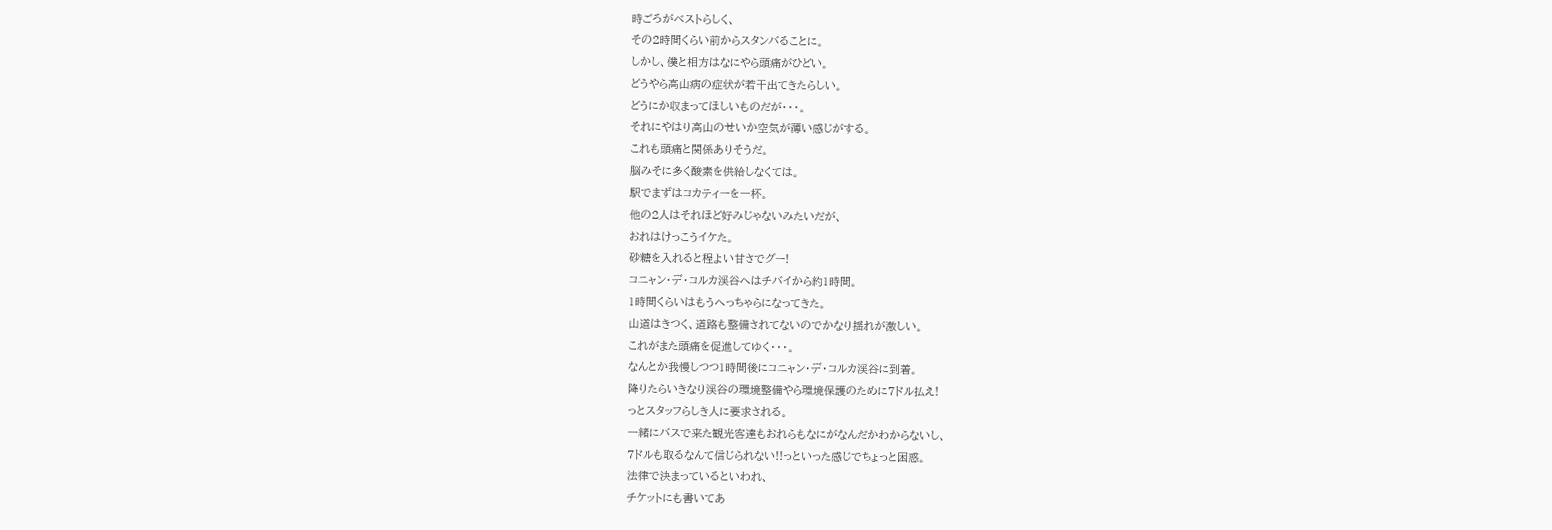時ごろがベストらしく、
その2時間くらい前からスタンバることに。
しかし、僕と相方はなにやら頭痛がひどい。
どうやら高山病の症状が若干出てきたらしい。
どうにか収まってほしいものだが・・・。
それにやはり高山のせいか空気が薄い感じがする。
これも頭痛と関係ありそうだ。
脳みそに多く酸素を供給しなくては。
駅でまずはコカティーを一杯。
他の2人はそれほど好みじゃないみたいだが、
おれはけっこうイケた。
砂糖を入れると程よい甘さでグー!
コニャン・デ・コルカ渓谷へはチバイから約1時間。
1時間くらいはもうへっちゃらになってきた。
山道はきつく、道路も整備されてないのでかなり揺れが激しい。
これがまた頭痛を促進してゆく・・・。
なんとか我慢しつつ1時間後にコニャン・デ・コルカ渓谷に到着。
降りたらいきなり渓谷の環境整備やら環境保護のために7ドル払え!
っとスタッフらしき人に要求される。
一緒にバスで来た観光客達もおれらもなにがなんだかわからないし、
7ドルも取るなんて信じられない!!っといった感じでちょっと困惑。
法律で決まっているといわれ、
チケットにも書いてあ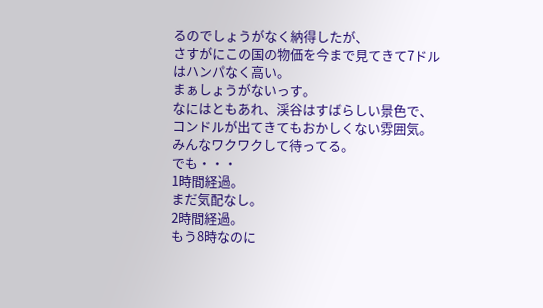るのでしょうがなく納得したが、
さすがにこの国の物価を今まで見てきて7ドルはハンパなく高い。
まぁしょうがないっす。
なにはともあれ、渓谷はすばらしい景色で、
コンドルが出てきてもおかしくない雰囲気。
みんなワクワクして待ってる。
でも・・・
1時間経過。
まだ気配なし。
2時間経過。
もう8時なのに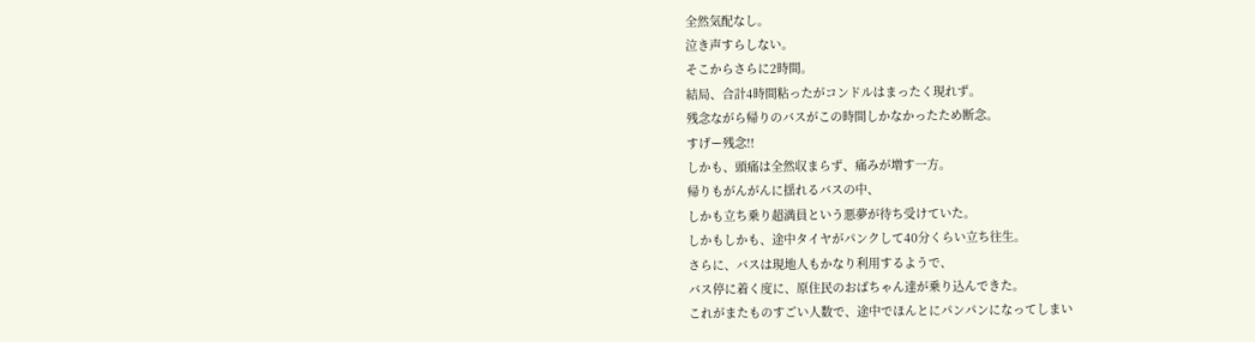全然気配なし。
泣き声すらしない。
そこからさらに2時間。
結局、合計4時間粘ったがコンドルはまったく現れず。
残念ながら帰りのバスがこの時間しかなかったため断念。
すげー残念!!
しかも、頭痛は全然収まらず、痛みが増す一方。
帰りもがんがんに揺れるバスの中、
しかも立ち乗り超満員という悪夢が待ち受けていた。
しかもしかも、途中タイヤがパンクして40分くらい立ち往生。
さらに、バスは現地人もかなり利用するようで、
バス停に着く度に、原住民のおばちゃん達が乗り込んできた。
これがまたものすごい人数で、途中でほんとにパンパンになってしまい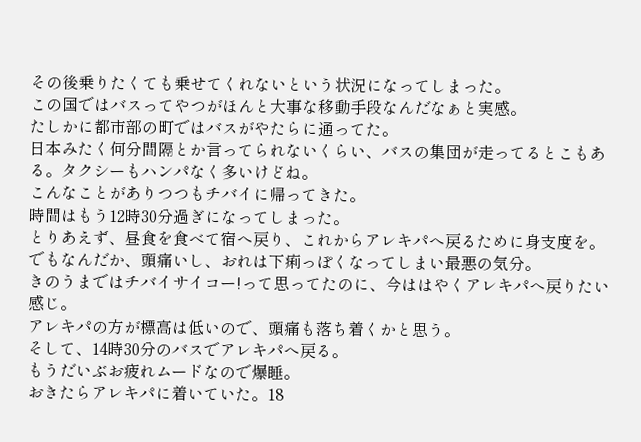その後乗りたくても乗せてくれないという状況になってしまった。
この国ではバスってやつがほんと大事な移動手段なんだなぁと実感。
たしかに都市部の町ではバスがやたらに通ってた。
日本みたく何分間隔とか言ってられないくらい、バスの集団が走ってるとこもある。タクシーもハンパなく多いけどね。
こんなことがありつつもチバイに帰ってきた。
時間はもう12時30分過ぎになってしまった。
とりあえず、昼食を食べて宿へ戻り、これからアレキパへ戻るために身支度を。
でもなんだか、頭痛いし、おれは下痢っぽくなってしまい最悪の気分。
きのうまではチバイサイコー!って思ってたのに、今ははやくアレキパへ戻りたい感じ。
アレキパの方が標高は低いので、頭痛も落ち着くかと思う。
そして、14時30分のバスでアレキパへ戻る。
もうだいぶお疲れムードなので爆睡。
おきたらアレキパに着いていた。18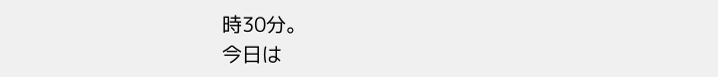時30分。
今日は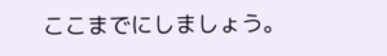ここまでにしましょう。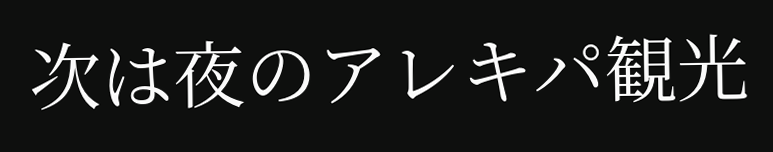次は夜のアレキパ観光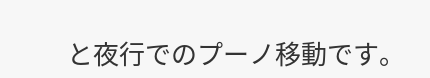と夜行でのプーノ移動です。